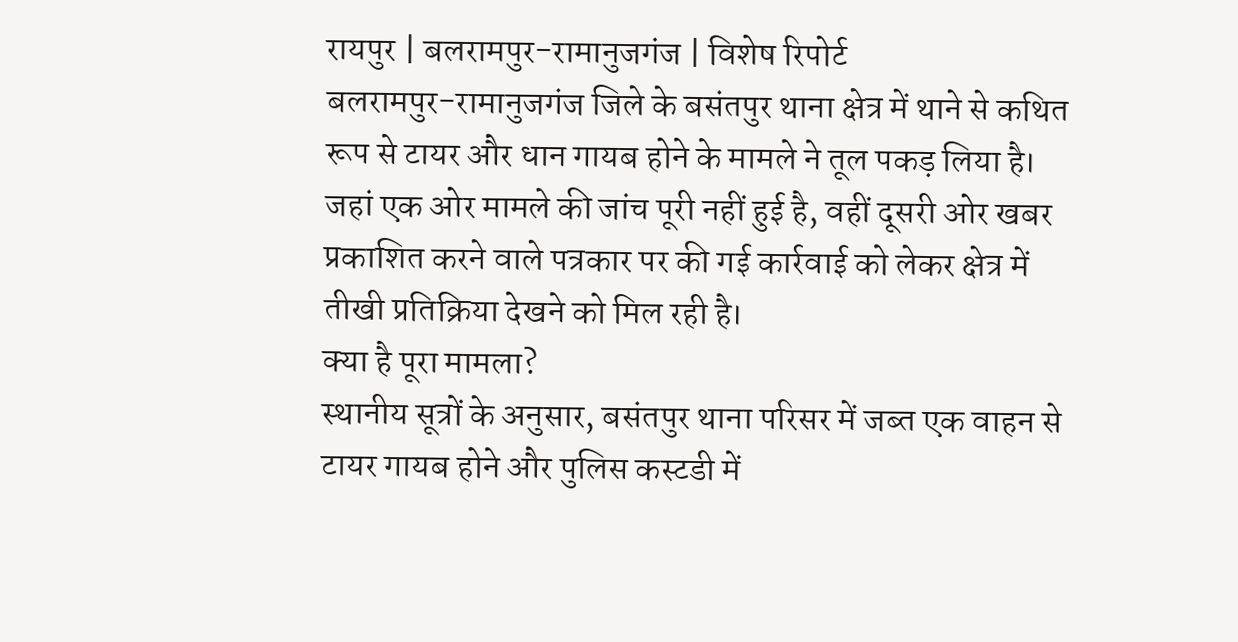रायपुर | बलरामपुर-रामानुजगंज | विशेष रिपोर्ट
बलरामपुर-रामानुजगंज जिले के बसंतपुर थाना क्षेत्र में थाने से कथित रूप से टायर और धान गायब होने के मामले ने तूल पकड़ लिया है। जहां एक ओर मामले की जांच पूरी नहीं हुई है, वहीं दूसरी ओर खबर प्रकाशित करने वाले पत्रकार पर की गई कार्रवाई को लेकर क्षेत्र में तीखी प्रतिक्रिया देखने को मिल रही है।
क्या है पूरा मामला?
स्थानीय सूत्रों के अनुसार, बसंतपुर थाना परिसर में जब्त एक वाहन से टायर गायब होने और पुलिस कस्टडी में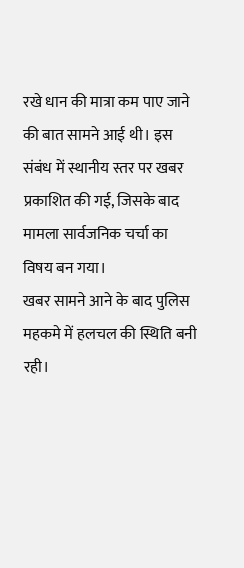रखे धान की मात्रा कम पाए जाने की बात सामने आई थी। इस संबंध में स्थानीय स्तर पर खबर प्रकाशित की गई, जिसके बाद मामला सार्वजनिक चर्चा का विषय बन गया।
खबर सामने आने के बाद पुलिस महकमे में हलचल की स्थिति बनी रही।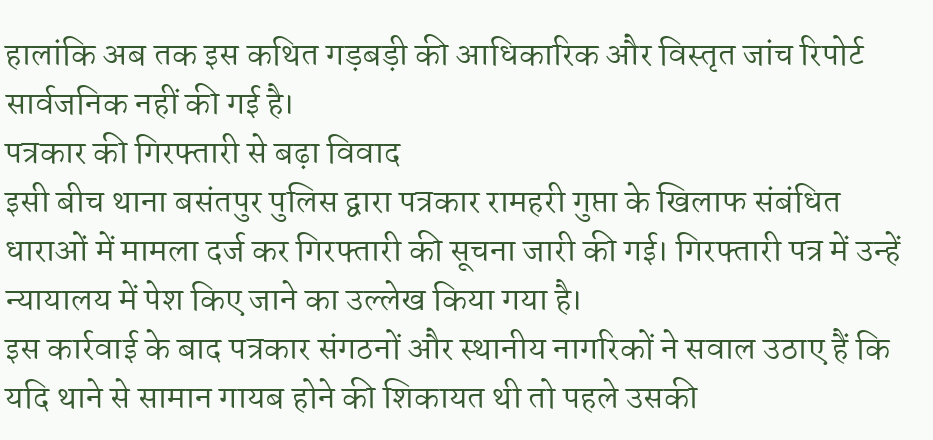हालांकि अब तक इस कथित गड़बड़ी की आधिकारिक और विस्तृत जांच रिपोर्ट सार्वजनिक नहीं की गई है।
पत्रकार की गिरफ्तारी से बढ़ा विवाद
इसी बीच थाना बसंतपुर पुलिस द्वारा पत्रकार रामहरी गुप्ता के खिलाफ संबंधित धाराओं में मामला दर्ज कर गिरफ्तारी की सूचना जारी की गई। गिरफ्तारी पत्र में उन्हें न्यायालय में पेश किए जाने का उल्लेख किया गया है।
इस कार्रवाई के बाद पत्रकार संगठनों और स्थानीय नागरिकों ने सवाल उठाए हैं कि यदि थाने से सामान गायब होने की शिकायत थी तो पहले उसकी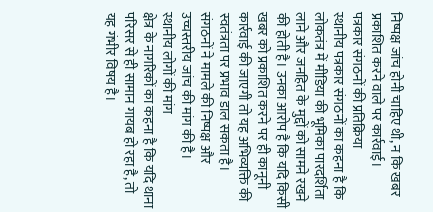निष्पक्ष जांच होनी चाहिए थी, न कि खबर प्रकाशित करने वाले पर कार्रवाई।
पत्रकार संगठनों की प्रतिक्रिया
स्थानीय पत्रकार संगठनों का कहना है कि लोकतंत्र में मीडिया की भूमिका पारदर्शिता लाने और जनहित के मुद्दों को सामने रखने की होती है। उनका आरोप है कि यदि किसी खबर को प्रकाशित करने पर ही कानूनी कार्रवाई की जाएगी तो यह अभिव्यक्ति की स्वतंत्रता पर प्रभाव डाल सकता है।
संगठनों ने मामले की निष्पक्ष और उच्चस्तरीय जांच की मांग की है।
स्थानीय लोगों की मांग
क्षेत्र के नागरिकों का कहना है कि यदि थाना परिसर से ही सामान गायब हो रहा है, तो यह गंभीर विषय है।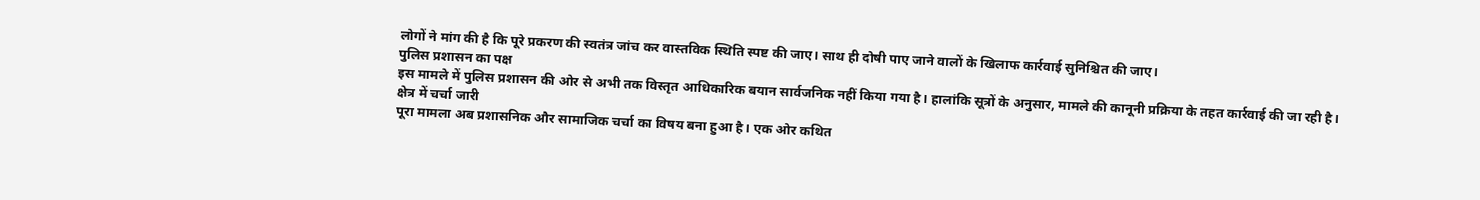लोगों ने मांग की है कि पूरे प्रकरण की स्वतंत्र जांच कर वास्तविक स्थिति स्पष्ट की जाए। साथ ही दोषी पाए जाने वालों के खिलाफ कार्रवाई सुनिश्चित की जाए।
पुलिस प्रशासन का पक्ष
इस मामले में पुलिस प्रशासन की ओर से अभी तक विस्तृत आधिकारिक बयान सार्वजनिक नहीं किया गया है। हालांकि सूत्रों के अनुसार, मामले की कानूनी प्रक्रिया के तहत कार्रवाई की जा रही है।
क्षेत्र में चर्चा जारी
पूरा मामला अब प्रशासनिक और सामाजिक चर्चा का विषय बना हुआ है। एक ओर कथित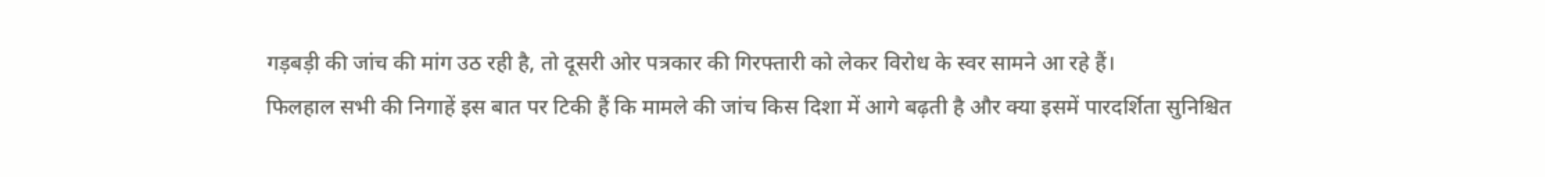गड़बड़ी की जांच की मांग उठ रही है, तो दूसरी ओर पत्रकार की गिरफ्तारी को लेकर विरोध के स्वर सामने आ रहे हैं।
फिलहाल सभी की निगाहें इस बात पर टिकी हैं कि मामले की जांच किस दिशा में आगे बढ़ती है और क्या इसमें पारदर्शिता सुनिश्चित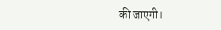की जाएगी।